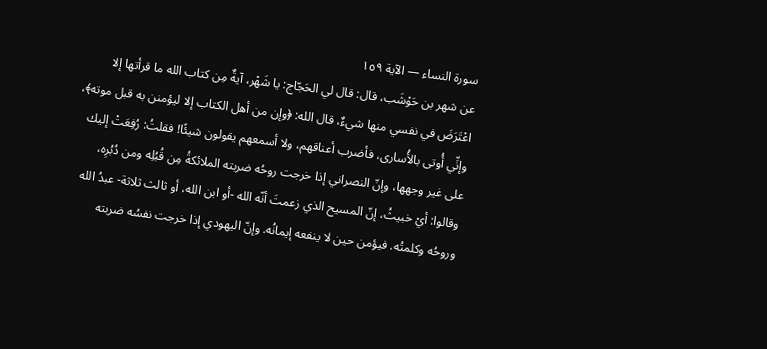سورة النساء — الآية ١٥٩
عن شهر بن حَوْشَب، قال: قال لي الحَجّاج: يا شَهْر، آيةٌ مِن كتاب الله ما قرأتها إلا اعْتَرَضَ في نفسي منها شيءٌ، قال الله: ﴿وإن من أهل الكتاب إلا ليؤمنن به قبل موته﴾، وإنِّي أُوتى بالأُسارى، فأضرب أعناقهم، ولا أسمعهم يقولون شيئًا! فقلتُ: رُفِعَتْ إليك على غير وجهها، وإنّ النصراني إذا خرجت روحُه ضربته الملائكةُ مِن قُبُلِه ومن دُبُرِه، وقالوا: أيْ خبيثُ، إنّ المسيح الذي زعمتَ أنّه الله -أو ابن الله، أو ثالث ثلاثة- عبدُ الله وروحُه وكلمتُه. فيؤمن حين لا ينفعه إيمانُه. وإنّ اليهودي إذا خرجت نفسُه ضربته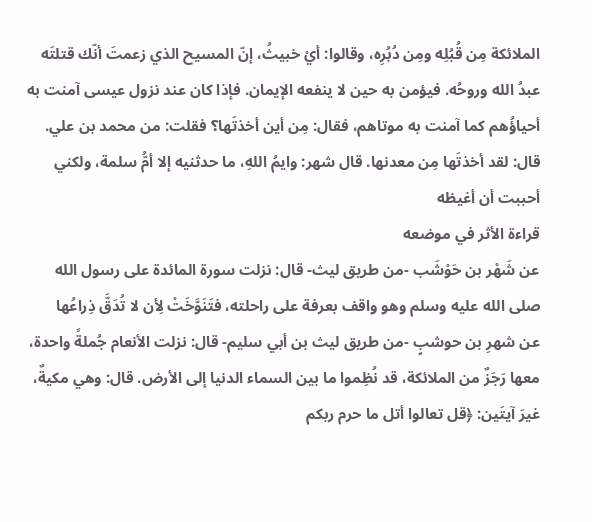الملائكة مِن قُبُلِه ومِن دُبُرِه، وقالوا: أيْ خبيثُ، إنّ المسيح الذي زعمتَ أنّك قتلتَه عبدُ الله وروحُه. فيؤمن به حين لا ينفعه الإيمان. فإذا كان عند نزول عيسى آمنت به أحياؤُهم كما آمنت به موتاهم، فقال: مِن أين أخذتَها؟ فقلت: من محمد بن علي. قال: لقد أخذتَها مِن معدنها. قال شهر: وايمُ اللهِ، ما حدثنيه إلا أمُّ سلمة، ولكني أحببت أن أغيظه
قراءة الأثر في موضعه
عن شَهْر بن حَوْشَب -من طريق ليث- قال: نزلت سورة المائدة على رسول الله صلى الله عليه وسلم وهو واقف بعرفة على راحلته، فتَنَوَّخَتْ لِأن لا تُدَقَّ ذِراعُها
عن شهرِ بن حوشبٍ -من طريق ليث بن أبي سليم- قال: نزلت الأنعام جُملةً واحدة، معها رَجَزٌ من الملائكة، قد نُظِموا ما بين السماء الدنيا إلى الأرض. قال: وهي مكيةٌ، غيرَ آيتَين: ﴿قل تعالوا أتل ما حرم ربكم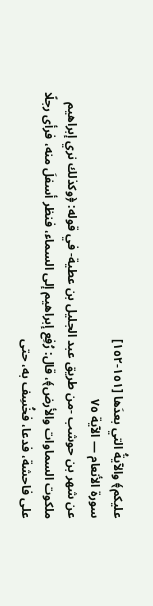عليكم﴾ والآيةُ التي بعدَها [١٥١-١٥٢]
سورة الأنعام — الآية ٧٥
عن شهر بن حوشب -من طريق عبد الجليل بن عطية- في قوله: ﴿وكذلك نري إبراهيم ملكوت السماوات والأرض﴾، قال: رُفِع إبراهيم إلى السماء، فنظر أسفلَ منه، فرأى رجلًا على فاحشة، فدعا، فخُسِف به، حتى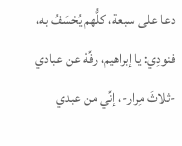دعا على سبعة، كلُّهم يُخسَفُ به، فنودِي: يا إبراهيم، رفِّهْ عن عبادي -ثلاثَ مِرار-، إنِّي من عبدي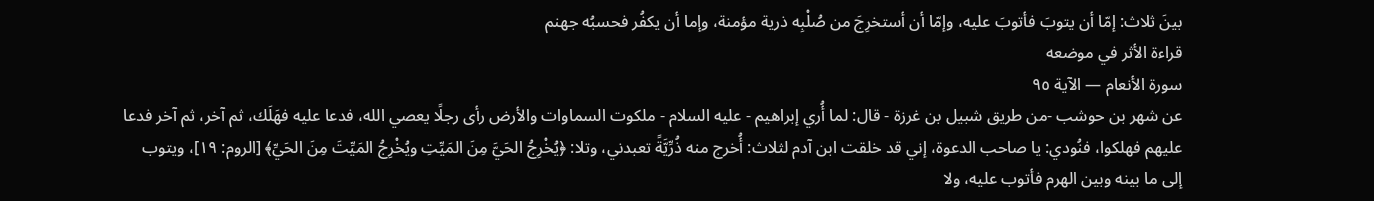بينَ ثلاث: إمّا أن يتوبَ فأتوبَ عليه، وإمّا أن أستخرِجَ من صُلْبِه ذرية مؤمنة، وإما أن يكفُر فحسبُه جهنم
قراءة الأثر في موضعه
سورة الأنعام — الآية ٩٥
عن شهر بن حوشب -من طريق شبيل بن غرزة - قال: لما أُري إبراهيم - عليه السلام - ملكوت السماوات والأرض رأى رجلًا يعصي الله، فدعا عليه فهَلَك، ثم آخر، ثم آخر فدعا عليهم فهلكوا، فنُودي: يا صاحب الدعوة، إني قد خلقت ابن آدم لثلاث: أُخرج منه ذُرِّيَّةً تعبدني، وتلا: ﴿يُخْرِجُ الحَيَّ مِنَ المَيِّتِ ويُخْرِجُ المَيِّتَ مِنَ الحَيِّ﴾ [الروم: ١٩]، ويتوب إلى ما بينه وبين الهرم فأتوب عليه، ولا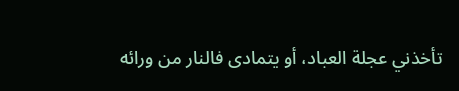تأخذني عجلة العباد، أو يتمادى فالنار من ورائه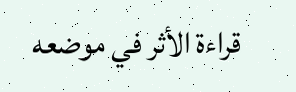قراءة الأثر في موضعه